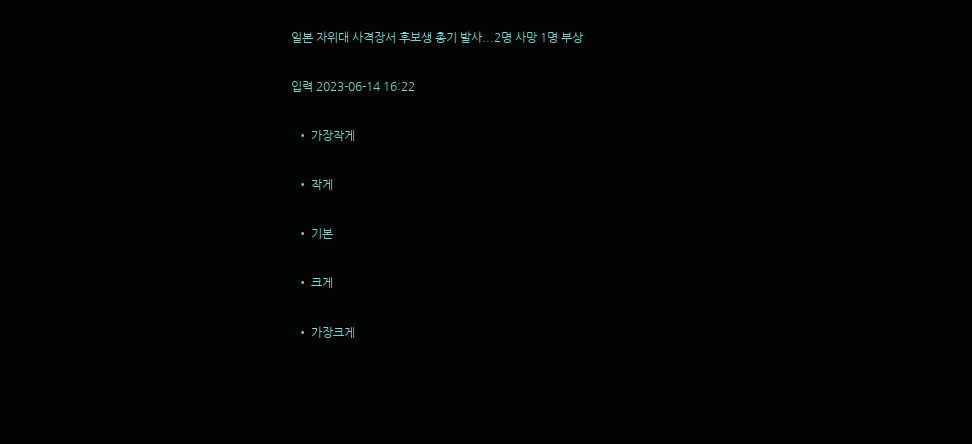일본 자위대 사격장서 후보생 총기 발사...2명 사망 1명 부상

입력 2023-06-14 16:22

  • 가장작게

  • 작게

  • 기본

  • 크게

  • 가장크게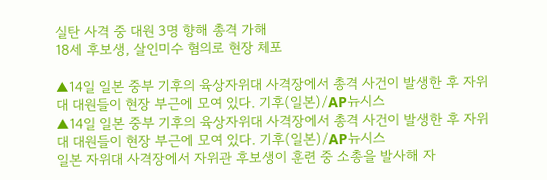실탄 사격 중 대원 3명 향해 총격 가해
18세 후보생, 살인미수 혐의로 현장 체포

▲14일 일본 중부 기후의 육상자위대 사격장에서 총격 사건이 발생한 후 자위대 대원들이 현장 부근에 모여 있다. 기후(일본)/AP뉴시스
▲14일 일본 중부 기후의 육상자위대 사격장에서 총격 사건이 발생한 후 자위대 대원들이 현장 부근에 모여 있다. 기후(일본)/AP뉴시스
일본 자위대 사격장에서 자위관 후보생이 훈련 중 소총을 발사해 자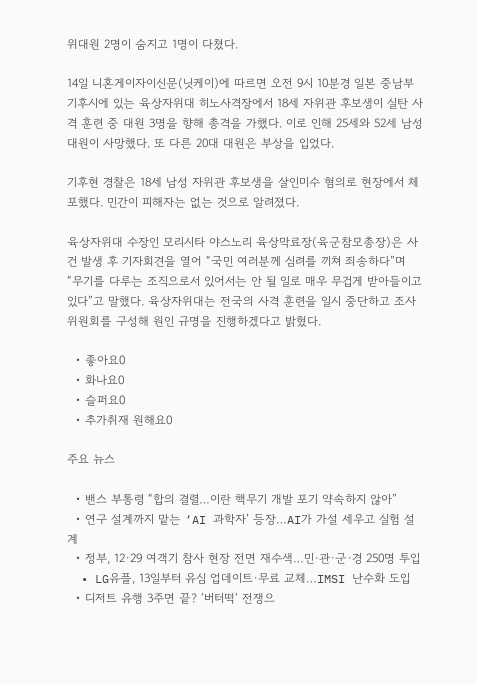위대원 2명이 숨지고 1명이 다쳤다.

14일 니혼게이자이신문(닛케이)에 따르면 오전 9시 10분경 일본 중남부 기후시에 있는 육상자위대 히노사격장에서 18세 자위관 후보생이 실탄 사격 훈련 중 대원 3명을 향해 총격을 가했다. 이로 인해 25세와 52세 남성 대원이 사망했다. 또 다른 20대 대원은 부상을 입었다.

기후현 경찰은 18세 남성 자위관 후보생을 살인미수 혐의로 현장에서 체포했다. 민간이 피해자는 없는 것으로 알려졌다.

육상자위대 수장인 모리시타 야스노리 육상막료장(육군참모총장)은 사건 발생 후 기자회견을 열어 “국민 여러분께 심려를 끼쳐 죄송하다”며 “무기를 다루는 조직으로서 있어서는 안 될 일로 매우 무겁게 받아들이고 있다”고 말했다. 육상자위대는 전국의 사격 훈련을 일시 중단하고 조사위원회를 구성해 원인 규명을 진행하겠다고 밝혔다.

  • 좋아요0
  • 화나요0
  • 슬퍼요0
  • 추가취재 원해요0

주요 뉴스

  • 밴스 부통령 “합의 결렬…이란 핵무기 개발 포기 약속하지 않아”
  • 연구 설계까지 맡는 ‘AI 과학자’ 등장…AI가 가설 세우고 실험 설계
  • 정부, 12·29 여객기 참사 현장 전면 재수색…민·관·군·경 250명 투입
  • LG유플, 13일부터 유심 업데이트·무료 교체…IMSI 난수화 도입
  • 디저트 유행 3주면 끝? ‘버터떡‘ 전쟁으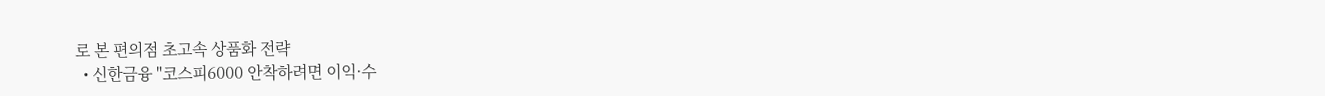로 본 편의점 초고속 상품화 전략
  • 신한금융 "코스피6000 안착하려면 이익·수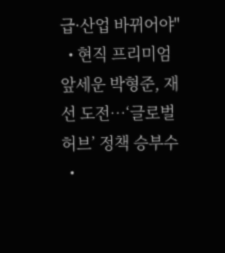급·산업 바뀌어야"
  • 현직 프리미엄 앞세운 박형준, 재선 도전…‘글로벌 허브’ 정책 승부수
  •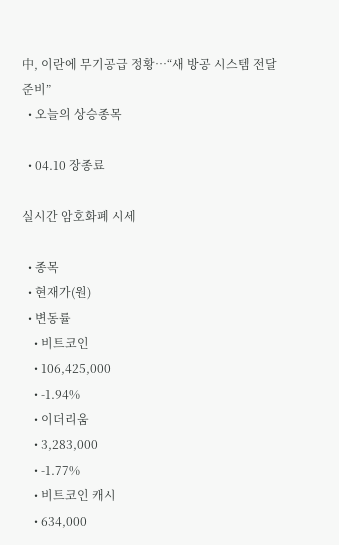中, 이란에 무기공급 정황…“새 방공 시스템 전달 준비”
  • 오늘의 상승종목

  • 04.10 장종료

실시간 암호화폐 시세

  • 종목
  • 현재가(원)
  • 변동률
    • 비트코인
    • 106,425,000
    • -1.94%
    • 이더리움
    • 3,283,000
    • -1.77%
    • 비트코인 캐시
    • 634,000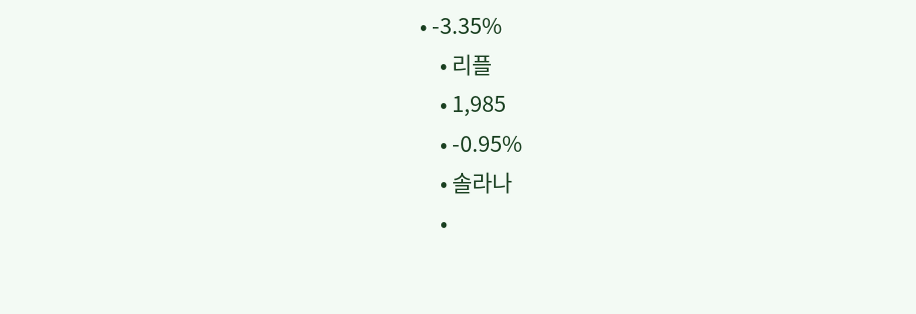• -3.35%
    • 리플
    • 1,985
    • -0.95%
    • 솔라나
    •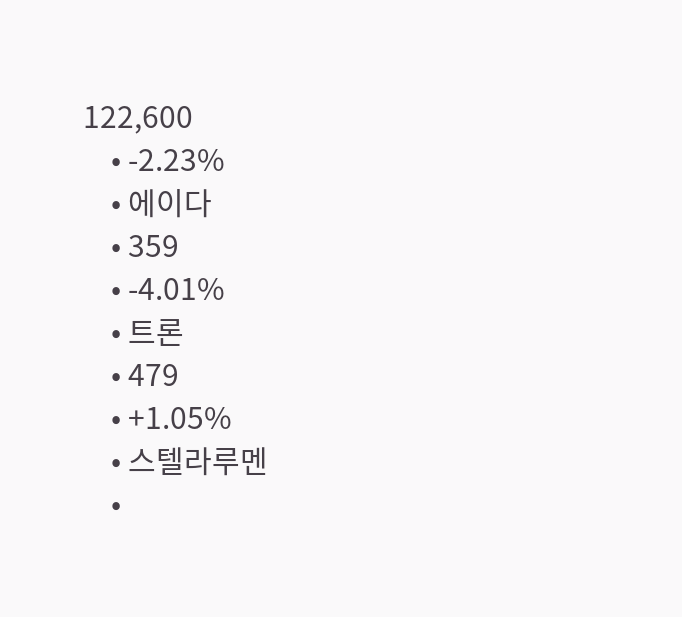122,600
    • -2.23%
    • 에이다
    • 359
    • -4.01%
    • 트론
    • 479
    • +1.05%
    • 스텔라루멘
    •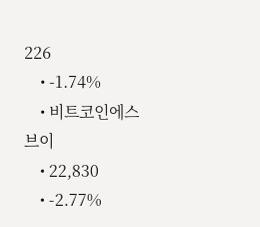226
    • -1.74%
    • 비트코인에스브이
    • 22,830
    • -2.77%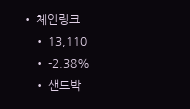• 체인링크
    • 13,110
    • -2.38%
    • 샌드박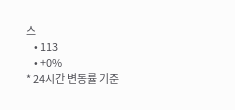스
    • 113
    • +0%
* 24시간 변동률 기준